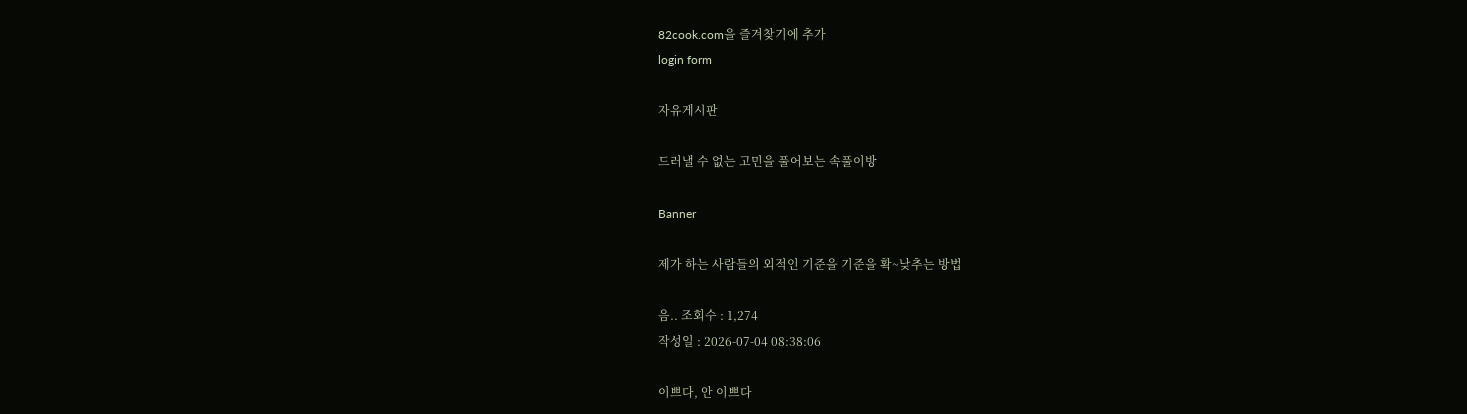82cook.com을 즐겨찾기에 추가
login form

자유게시판

드러낼 수 없는 고민을 풀어보는 속풀이방

Banner

제가 하는 사람들의 외적인 기준을 기준을 확~낮추는 방법

음.. 조회수 : 1,274
작성일 : 2026-07-04 08:38:06

이쁘다, 안 이쁘다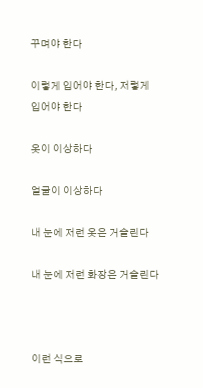꾸며야 한다

이렇게 입어야 한다, 저렇게 입어야 한다

옷이 이상하다

얼굴이 이상하다

내 눈에 저런 옷은 거슬린다

내 눈에 저런 화장은 거슬린다



이런 식으로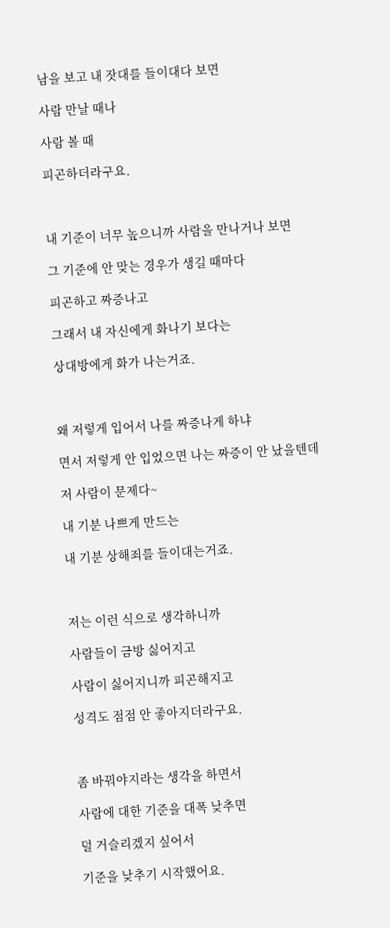남을 보고 내 잣대를 들이대다 보면

사람 만날 때나

사람 볼 때

피곤하더라구요.



내 기준이 너무 높으니까 사람을 만나거나 보면

그 기준에 안 맞는 경우가 생길 때마다

피곤하고 짜증나고

그래서 내 자신에게 화나기 보다는

상대방에게 화가 나는거죠.



왜 저렇게 입어서 나를 짜증나게 하냐

면서 저렇게 안 입었으면 나는 짜증이 안 났을텐데

저 사람이 문제다~

내 기분 나쁘게 만드는

내 기분 상해죄를 들이대는거죠.



저는 이런 식으로 생각하니까

사람들이 금방 싫어지고

사람이 싫어지니까 피곤해지고

성격도 점점 안 좋아지더라구요.



좀 바꿔야지라는 생각을 하면서

사람에 대한 기준을 대폭 낮추면

덜 거슬리겠지 싶어서

기준을 낮추기 시작했어요.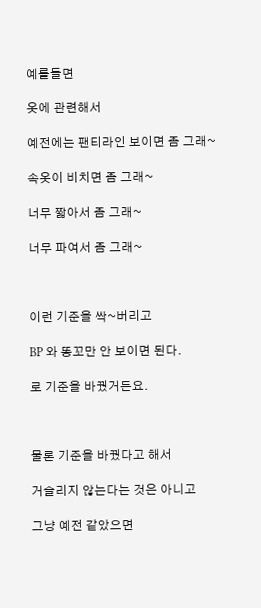예를들면

옷에 관련해서

예전에는 팬티라인 보이면 좀 그래~

속옷이 비치면 좀 그래~

너무 짧아서 좀 그래~

너무 파여서 좀 그래~



이런 기준을 싹~버리고

BP 와 똥꼬만 안 보이면 된다.

로 기준을 바꿨거든요.



물론 기준을 바꿨다고 해서

거슬리지 않는다는 것은 아니고

그냥 예전 같았으면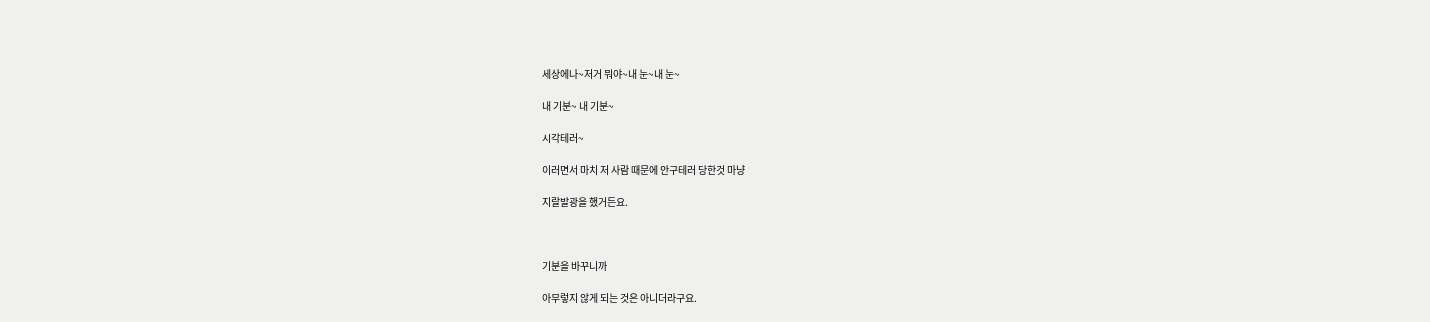세상에나~저거 뭐야~내 눈~내 눈~

내 기분~ 내 기분~

시각테러~

이러면서 마치 저 사람 때문에 안구테러 당한것 마냥

지랄발광을 했거든요.



기분을 바꾸니까

아무렇지 않게 되는 것은 아니더라구요.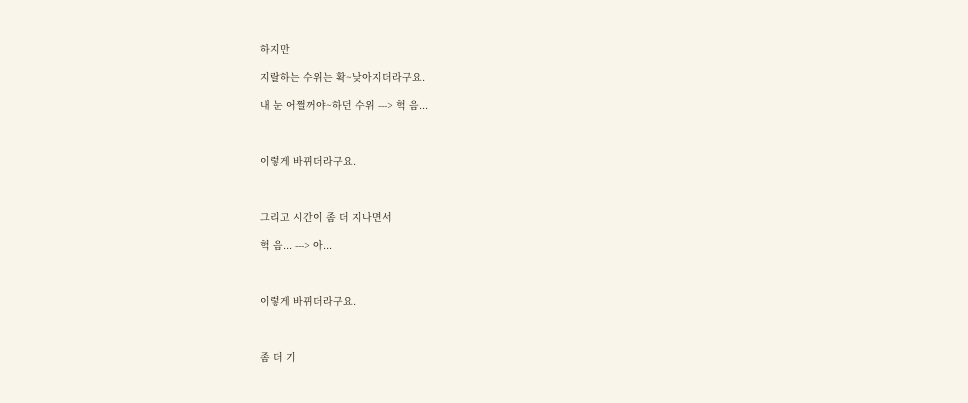하지만

지랄하는 수위는 확~낮아지더라구요.

내 눈 어쩔꺼야~하던 수위 ---> 헉 음...



이렇게 바뀌더라구요.



그리고 시간이 좀 더 지나면서

헉 음... ---> 아...



이렇게 바뀌더라구요.



좀 더 기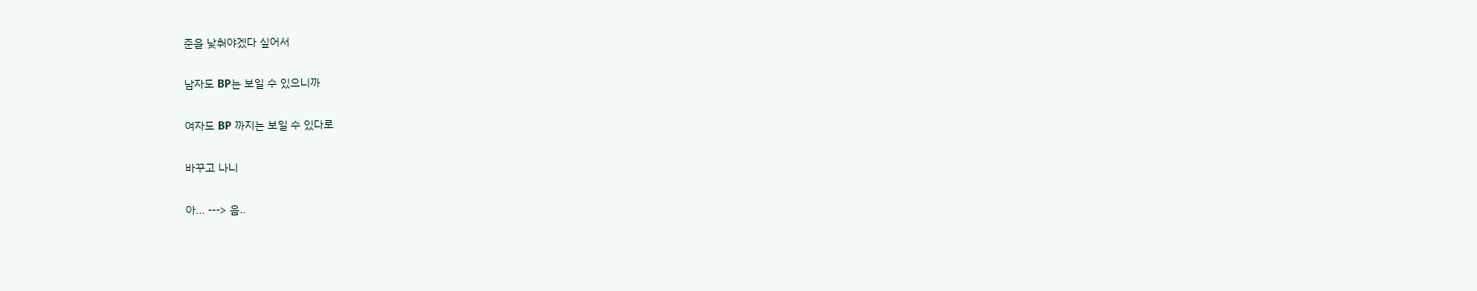준을 낮춰야겠다 싶어서

남자도 BP는 보일 수 있으니까

여자도 BP 까지는 보일 수 있다로

바꾸고 나니

아... ---> 음..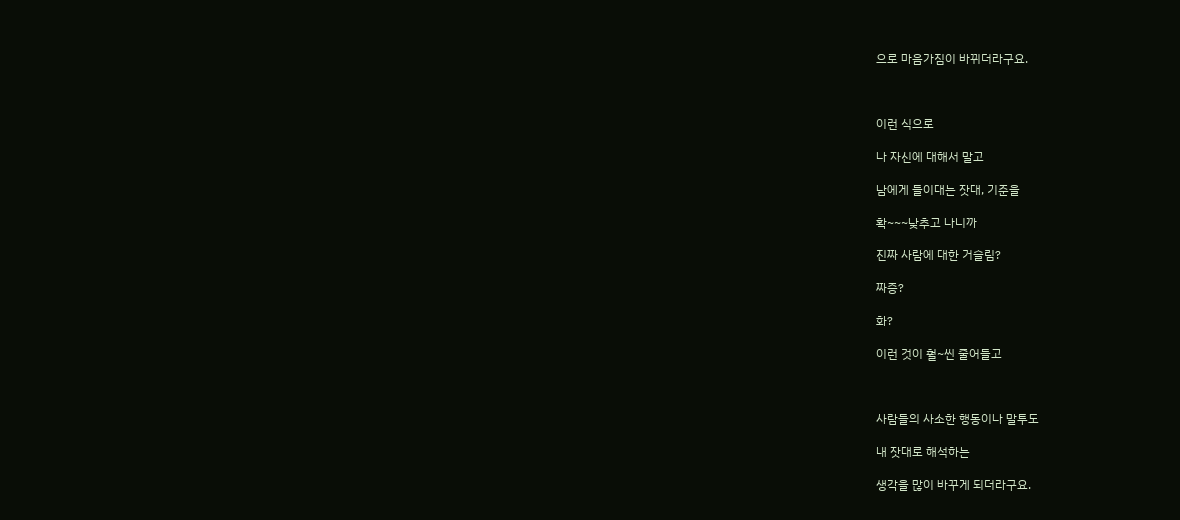으로 마음가짐이 바뀌더라구요.



이런 식으로

나 자신에 대해서 말고

남에게 들이대는 잣대, 기준을

확~~~낮추고 나니까

진짜 사람에 대한 거슬림?

짜증?

화?

이런 것이 훨~씬 줄어들고



사람들의 사소한 행동이나 말투도

내 잣대로 해석하는

생각을 많이 바꾸게 되더라구요.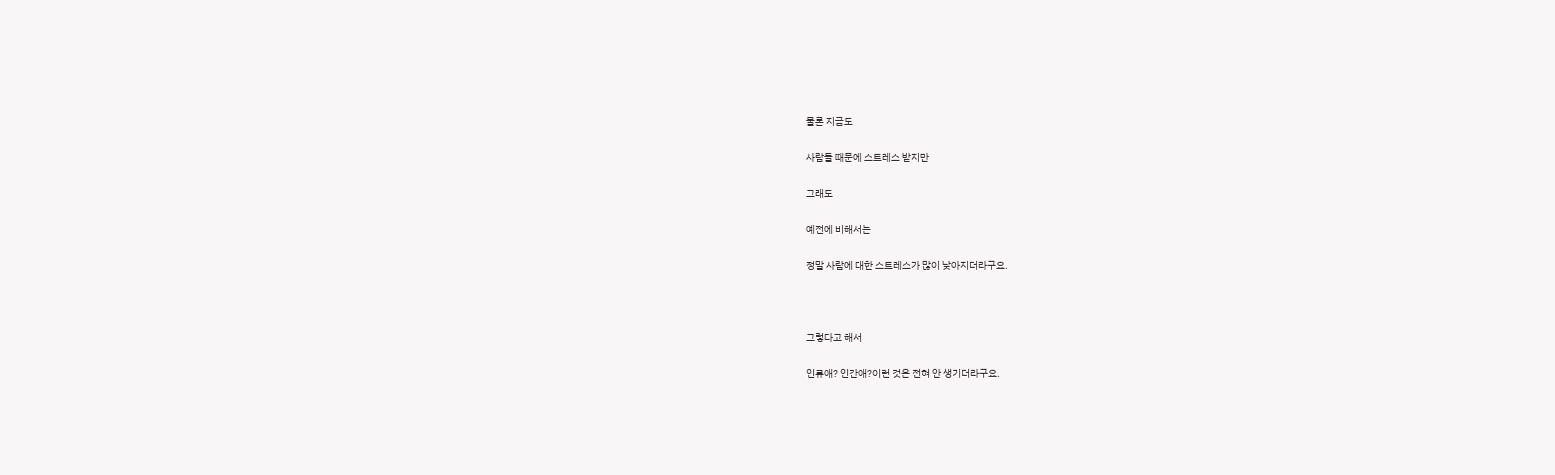물론 지금도

사람들 때문에 스트레스 받지만

그래도

예전에 비해서는

정말 사람에 대한 스트레스가 많이 낮아지더라구요.



그렇다고 해서

인류애? 인간애?이런 것은 전혀 안 생기더라구요.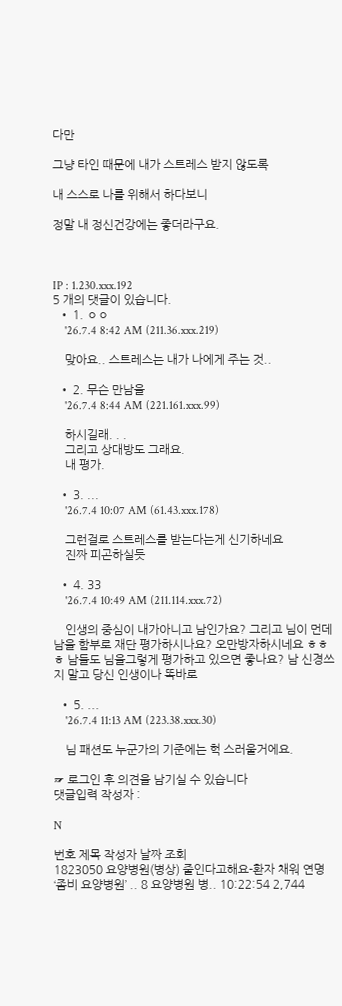다만

그냥 타인 때문에 내가 스트레스 받지 않도록

내 스스로 나를 위해서 하다보니

정말 내 정신건강에는 좋더라구요.



IP : 1.230.xxx.192
5 개의 댓글이 있습니다.
  • 1. ㅇㅇ
    '26.7.4 8:42 AM (211.36.xxx.219)

    맞아요.. 스트레스는 내가 나에게 주는 것..

  • 2. 무슨 만남을
    '26.7.4 8:44 AM (221.161.xxx.99)

    하시길래. . .
    그리고 상대방도 그래요.
    내 평가.

  • 3. ...
    '26.7.4 10:07 AM (61.43.xxx.178)

    그런걸로 스트레스를 받는다는게 신기하네요
    진짜 피곤하실듯

  • 4. 33
    '26.7.4 10:49 AM (211.114.xxx.72)

    인생의 중심이 내가아니고 남인가요? 그리고 님이 먼데 남을 함부로 재단 평가하시나요? 오만방자하시네요 ㅎㅎㅎ 남들도 님을그렇게 평가하고 있으면 좋나요? 남 신경쓰지 말고 당신 인생이나 똑바로

  • 5. ...
    '26.7.4 11:13 AM (223.38.xxx.30)

    님 패션도 누군가의 기준에는 헉 스러울거에요.

☞ 로그인 후 의견을 남기실 수 있습니다
댓글입력 작성자 :

N

번호 제목 작성자 날짜 조회
1823050 요양병원(병상) 줄인다고해요-환자 채워 연명 ‘좀비 요양병원’ .. 8 요양병원 병.. 10:22:54 2,744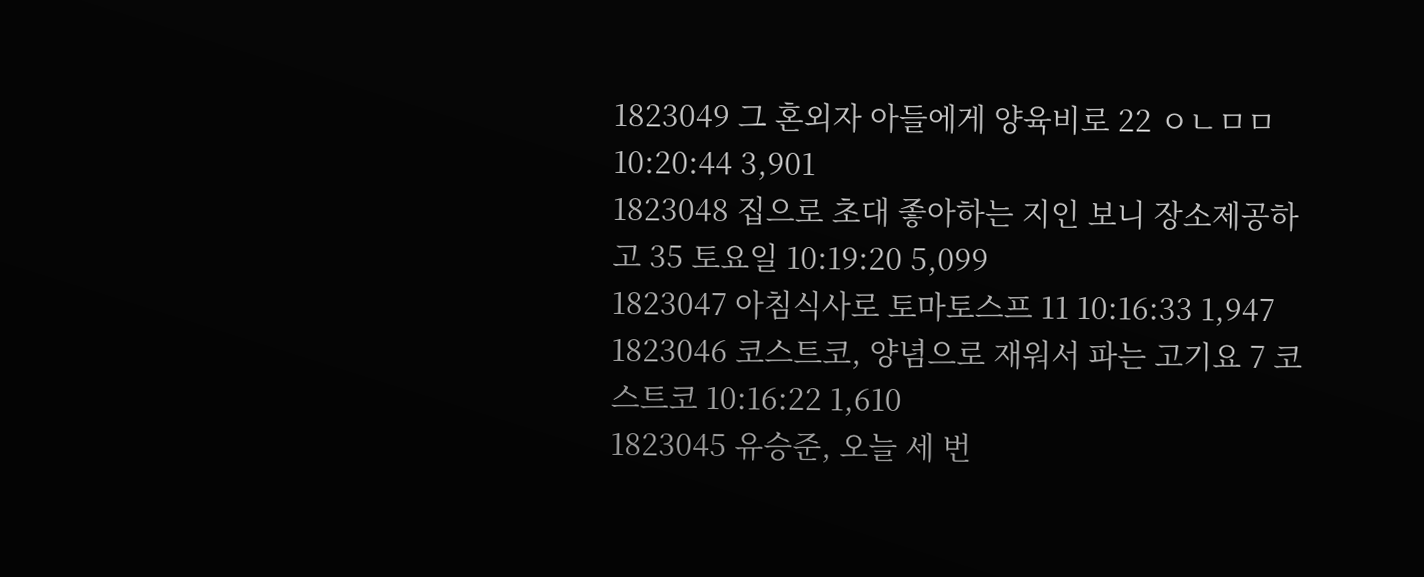1823049 그 혼외자 아들에게 양육비로 22 ㅇㄴㅁㅁ 10:20:44 3,901
1823048 집으로 초대 좋아하는 지인 보니 장소제공하고 35 토요일 10:19:20 5,099
1823047 아침식사로 토마토스프 11 10:16:33 1,947
1823046 코스트코, 양념으로 재워서 파는 고기요 7 코스트코 10:16:22 1,610
1823045 유승준, 오늘 세 번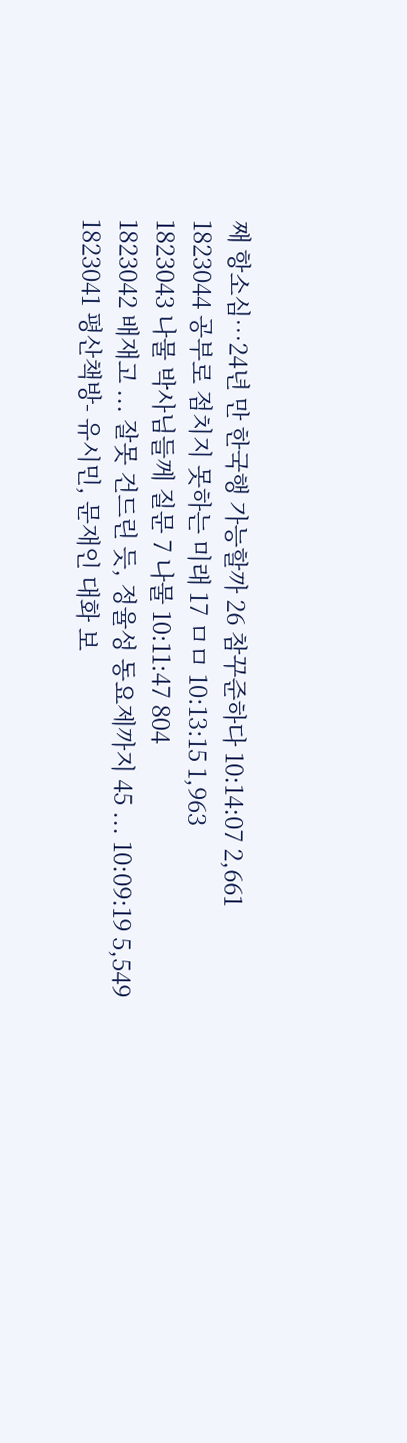째 항소심…24년 만 한국행 가능할까 26 참꾸준하다 10:14:07 2,661
1823044 공부로 점치지 못하는 미래 17 ㅁㅁ 10:13:15 1,963
1823043 나물 박사님들께 질문 7 나물 10:11:47 804
1823042 배재고 ... 잘못 건드린 듯, 정율성 동요제까지 45 ... 10:09:19 5,549
1823041 평산책방- 유시민, 문재인 대화 보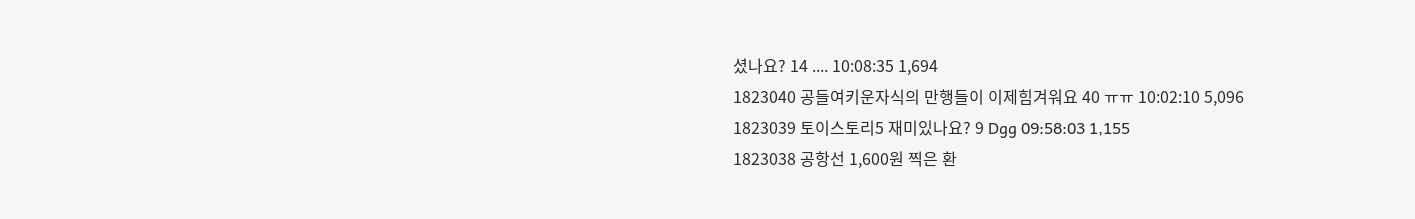셨나요? 14 .... 10:08:35 1,694
1823040 공들여키운자식의 만행들이 이제힘겨워요 40 ㅠㅠ 10:02:10 5,096
1823039 토이스토리5 재미있나요? 9 Dgg 09:58:03 1,155
1823038 공항선 1,600원 찍은 환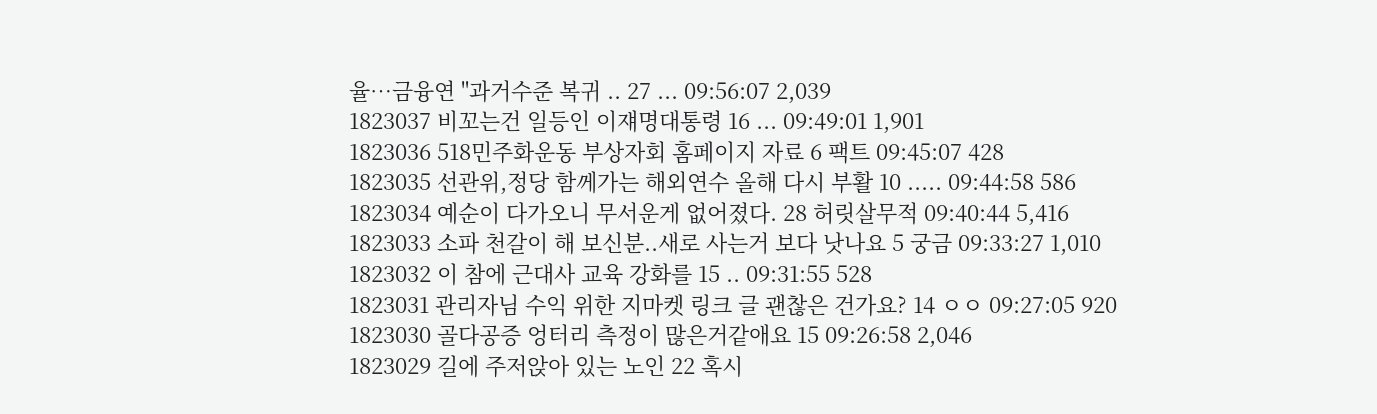율…금융연 "과거수준 복귀 .. 27 ... 09:56:07 2,039
1823037 비꼬는건 일등인 이쟤명대통령 16 ... 09:49:01 1,901
1823036 518민주화운동 부상자회 홈페이지 자료 6 팩트 09:45:07 428
1823035 선관위,정당 함께가는 해외연수 올해 다시 부활 10 ..... 09:44:58 586
1823034 예순이 다가오니 무서운게 없어졌다. 28 허릿살무적 09:40:44 5,416
1823033 소파 천갈이 해 보신분..새로 사는거 보다 낫나요 5 궁금 09:33:27 1,010
1823032 이 참에 근대사 교육 강화를 15 .. 09:31:55 528
1823031 관리자님 수익 위한 지마켓 링크 글 괜찮은 건가요? 14 ㅇㅇ 09:27:05 920
1823030 골다공증 엉터리 측정이 많은거같애요 15 09:26:58 2,046
1823029 길에 주저앉아 있는 노인 22 혹시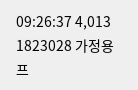09:26:37 4,013
1823028 가정용 프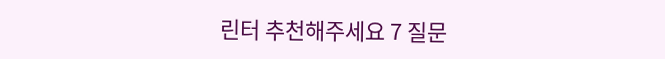린터 추천해주세요 7 질문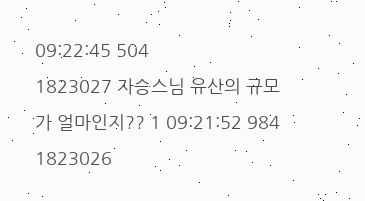09:22:45 504
1823027 자승스님 유산의 규모가 얼마인지?? 1 09:21:52 984
1823026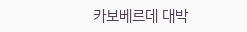카보베르데 대박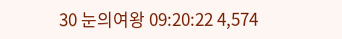30 눈의여왕 09:20:22 4,574